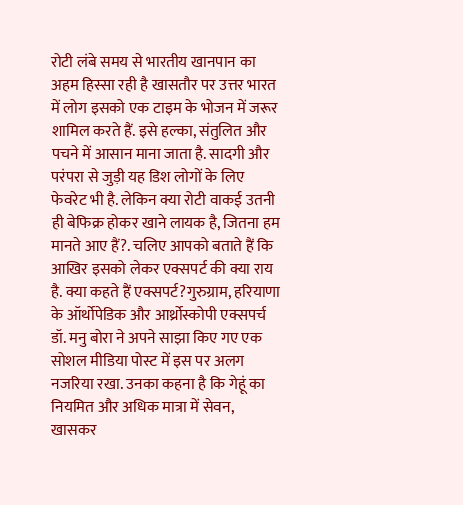रोटी लंबे समय से भारतीय खानपान का अहम हिस्सा रही है खासतौर पर उत्तर भारत में लोग इसको एक टाइम के भोजन में जरूर शामिल करते हैं. इसे हल्का, संतुलित और पचने में आसान माना जाता है. सादगी और परंपरा से जुड़ी यह डिश लोगों के लिए फेवरेट भी है. लेकिन क्या रोटी वाकई उतनी ही बेफिक्र होकर खाने लायक है, जितना हम मानते आए हैं?. चलिए आपको बताते हैं कि आखिर इसको लेकर एक्सपर्ट की क्या राय है. क्या कहते हैं एक्सपर्ट?गुरुग्राम, हरियाणा के ऑर्थोपेडिक और आर्थ्रोस्कोपी एक्सपर्च डॉ. मनु बोरा ने अपने साझा किए गए एक सोशल मीडिया पोस्ट में इस पर अलग नजरिया रखा. उनका कहना है कि गेहूं का नियमित और अधिक मात्रा में सेवन, खासकर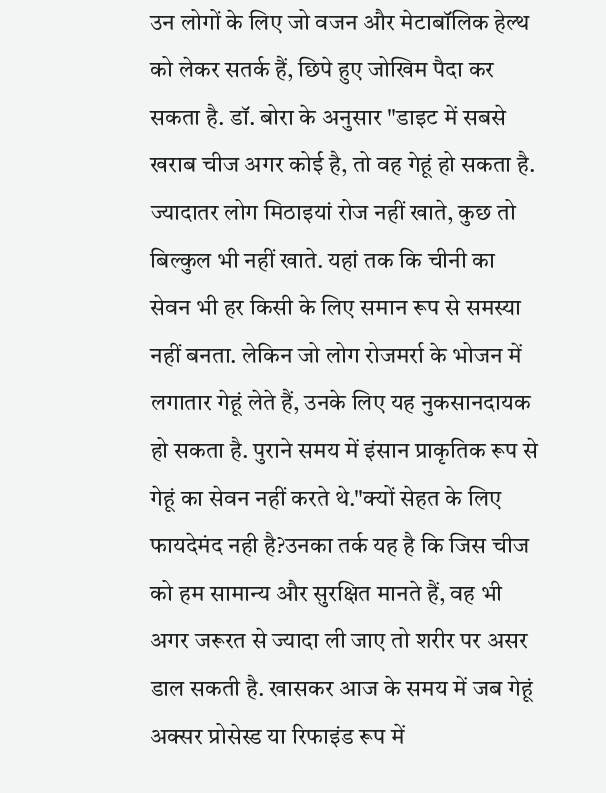उन लोगों के लिए जो वजन और मेटाबॉलिक हेल्थ को लेकर सतर्क हैं, छिपे हुए जोखिम पैदा कर सकता है. डॉ. बोरा के अनुसार "डाइट में सबसे खराब चीज अगर कोई है, तो वह गेहूं हो सकता है. ज्यादातर लोग मिठाइयां रोज नहीं खाते, कुछ तो बिल्कुल भी नहीं खाते. यहां तक कि चीनी का सेवन भी हर किसी के लिए समान रूप से समस्या नहीं बनता. लेकिन जो लोग रोजमर्रा के भोजन में लगातार गेहूं लेते हैं, उनके लिए यह नुकसानदायक हो सकता है. पुराने समय में इंसान प्राकृतिक रूप से गेहूं का सेवन नहीं करते थे."क्यों सेहत के लिए फायदेमंद नही है?उनका तर्क यह है कि जिस चीज को हम सामान्य और सुरक्षित मानते हैं, वह भी अगर जरूरत से ज्यादा ली जाए तो शरीर पर असर डाल सकती है. खासकर आज के समय में जब गेहूं अक्सर प्रोसेस्ड या रिफाइंड रूप में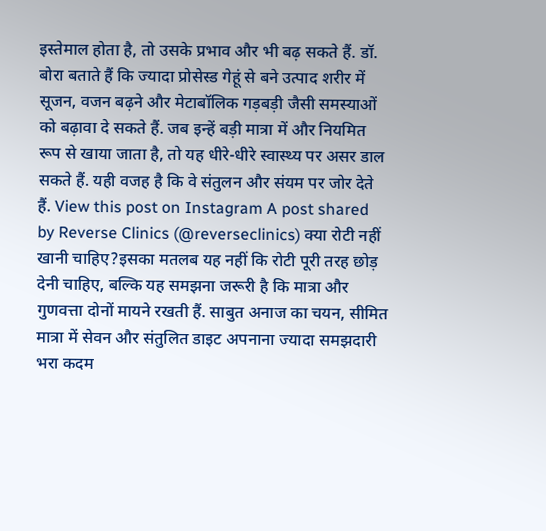इस्तेमाल होता है, तो उसके प्रभाव और भी बढ़ सकते हैं. डॉ. बोरा बताते हैं कि ज्यादा प्रोसेस्ड गेहूं से बने उत्पाद शरीर में सूजन, वजन बढ़ने और मेटाबॉलिक गड़बड़ी जैसी समस्याओं को बढ़ावा दे सकते हैं. जब इन्हें बड़ी मात्रा में और नियमित रूप से खाया जाता है, तो यह धीरे-धीरे स्वास्थ्य पर असर डाल सकते हैं. यही वजह है कि वे संतुलन और संयम पर जोर देते हैं. View this post on Instagram A post shared by Reverse Clinics (@reverseclinics) क्या रोटी नहीं खानी चाहिए?इसका मतलब यह नहीं कि रोटी पूरी तरह छोड़ देनी चाहिए, बल्कि यह समझना जरूरी है कि मात्रा और गुणवत्ता दोनों मायने रखती हैं. साबुत अनाज का चयन, सीमित मात्रा में सेवन और संतुलित डाइट अपनाना ज्यादा समझदारी भरा कदम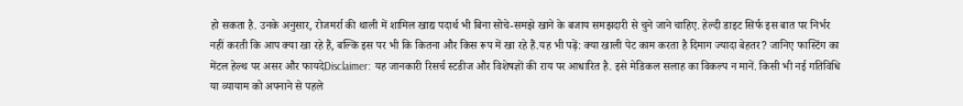हो सकता है. उनके अनुसार, रोजमर्रा की थाली में शामिल खाद्य पदार्थ भी बिना सोचे-समझे खाने के बजाय समझदारी से चुने जाने चाहिए. हेल्दी डाइट सिर्फ इस बात पर निर्भर नहीं करती कि आप क्या खा रहे हैं, बल्कि इस पर भी कि कितना और किस रूप में खा रहे हैं.यह भी पढ़ें: क्या खाली पेट काम करता है दिमाग ज्यादा बेहतर? जानिए फास्टिंग का मेंटल हेल्थ पर असर और फायदेDisclaimer: यह जानकारी रिसर्च स्टडीज और विशेषज्ञों की राय पर आधारित है. इसे मेडिकल सलाह का विकल्प न मानें. किसी भी नई गतिविधि या व्यायाम को अपनाने से पहले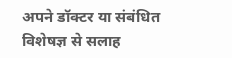अपने डॉक्टर या संबंधित विशेषज्ञ से सलाह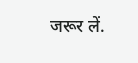जरूर लें.